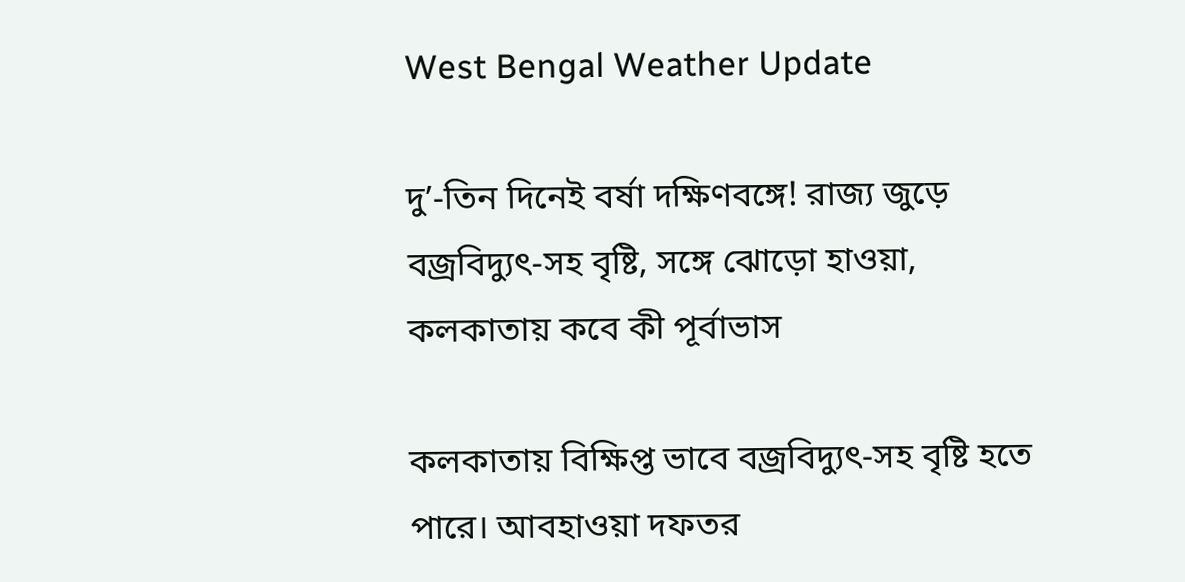West Bengal Weather Update

দু’-তিন দিনেই বর্ষা দক্ষিণবঙ্গে! রাজ্য জুড়ে বজ্রবিদ্যুৎ-সহ বৃষ্টি, সঙ্গে ঝোড়ো হাওয়া, কলকাতায় কবে কী পূর্বাভাস

কলকাতায় বিক্ষিপ্ত ভাবে বজ্রবিদ্যুৎ-সহ বৃষ্টি হতে পারে। আবহাওয়া দফতর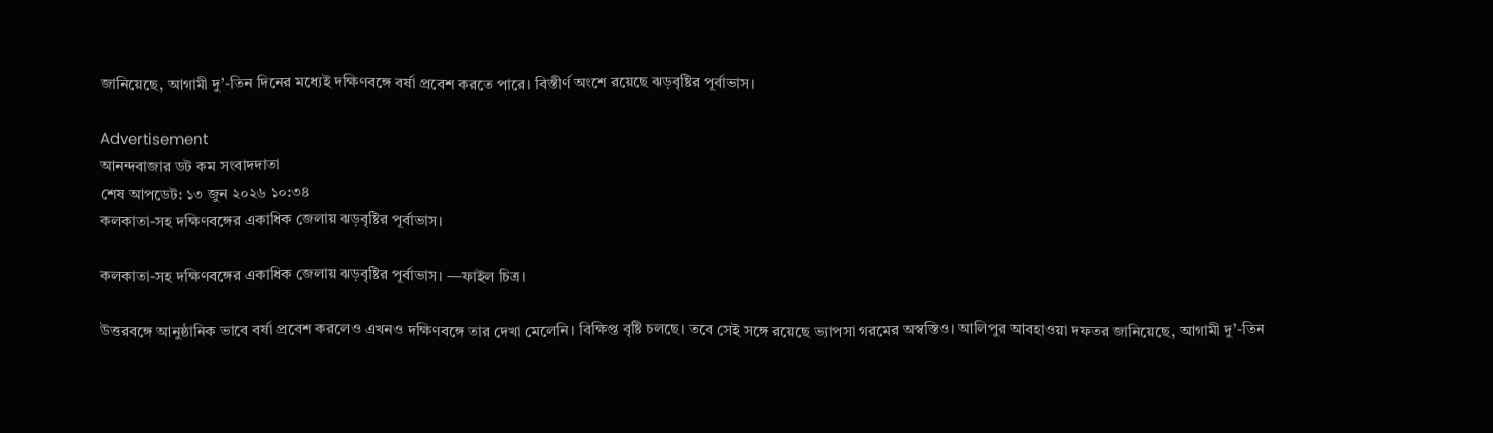জানিয়েছে, আগামী দু’-তিন দিনের মধ্যেই দক্ষিণবঙ্গে বর্ষা প্রবেশ করতে পারে। বিস্তীর্ণ অংশে রয়েছে ঝড়বৃষ্টির পূর্বাভাস।

Advertisement
আনন্দবাজার ডট কম সংবাদদাতা
শেষ আপডেট: ১৩ জুন ২০২৬ ১০:৩৪
কলকাতা-সহ দক্ষিণবঙ্গের একাধিক জেলায় ঝড়বৃষ্টির পূর্বাভাস।

কলকাতা-সহ দক্ষিণবঙ্গের একাধিক জেলায় ঝড়বৃষ্টির পূর্বাভাস। —ফাইল চিত্র।

উত্তরবঙ্গে আনুষ্ঠানিক ভাবে বর্ষা প্রবেশ করলেও এখনও দক্ষিণবঙ্গে তার দেখা মেলেনি। বিক্ষিপ্ত বৃষ্টি চলছে। তবে সেই সঙ্গে রয়েছে ভ্যাপসা গরমের অস্বস্তিও। আলিপুর আবহাওয়া দফতর জানিয়েছে, আগামী দু’-তিন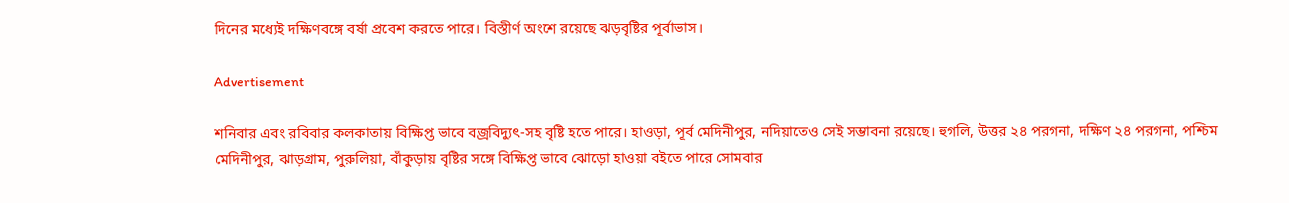দিনের মধ্যেই দক্ষিণবঙ্গে বর্ষা প্রবেশ করতে পারে। বিস্তীর্ণ অংশে রয়েছে ঝড়বৃষ্টির পূর্বাভাস।

Advertisement

শনিবার এবং রবিবার কলকাতায় বিক্ষিপ্ত ভাবে বজ্রবিদ্যুৎ-সহ বৃষ্টি হতে পারে। হাওড়া, পূর্ব মেদিনীপুর, নদিয়াতেও সেই সম্ভাবনা রয়েছে। হুগলি, উত্তর ২৪ পরগনা, দক্ষিণ ২৪ পরগনা, পশ্চিম মেদিনীপুর, ঝাড়গ্রাম, পুরুলিয়া, বাঁকুড়ায় বৃষ্টির সঙ্গে বিক্ষিপ্ত ভাবে ঝোড়ো হাওয়া বইতে পারে সোমবার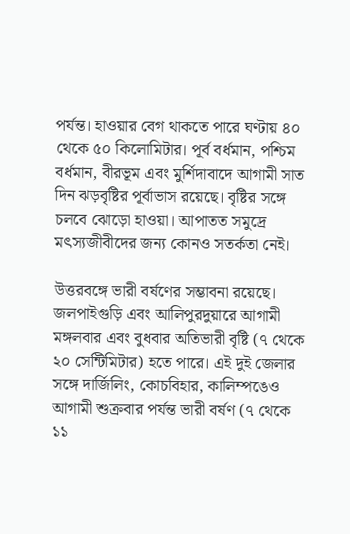পর্যন্ত। হাওয়ার বেগ থাকতে পারে ঘণ্টায় ৪০ থেকে ৫০ কিলোমিটার। পূর্ব বর্ধমান, পশ্চিম বর্ধমান, বীরভূম এবং মুর্শিদাবাদে আগামী সাত দিন ঝড়বৃষ্টির পূর্বাভাস রয়েছে। বৃষ্টির সঙ্গে চলবে ঝোড়ো হাওয়া। আপাতত সমুদ্রে মৎস্যজীবীদের জন্য কোনও সতর্কতা নেই।

উত্তরবঙ্গে ভারী বর্ষণের সম্ভাবনা রয়েছে। জলপাইগুড়ি এবং আলিপুরদুয়ারে আগামী মঙ্গলবার এবং বুধবার অতিভারী বৃষ্টি (৭ থেকে ২০ সেন্টিমিটার) হতে পারে। এই দুই জেলার সঙ্গে দার্জিলিং, কোচবিহার, কালিম্পঙেও আগামী শুক্রবার পর্যন্ত ভারী বর্ষণ (৭ থেকে ১১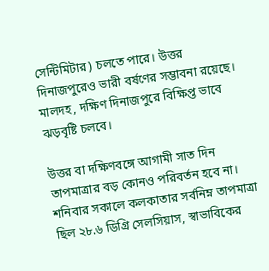সেন্টিমিটার) চলতে পারে। উত্তর দিনাজপুরেও ভারী বর্ষণের সম্ভাবনা রয়েছে। মালদহ, দক্ষিণ দিনাজপুরে বিক্ষিপ্ত ভাবে ঝড়বৃষ্টি চলবে।

উত্তর বা দক্ষিণবঙ্গে আগামী সাত দিন তাপমাত্রার বড় কোনও পরিবর্তন হবে না। শনিবার সকালে কলকাতার সর্বনিম্ন তাপমাত্রা ছিল ২৮.৬ ডিগ্রি সেলসিয়াস, স্বাভাবিকের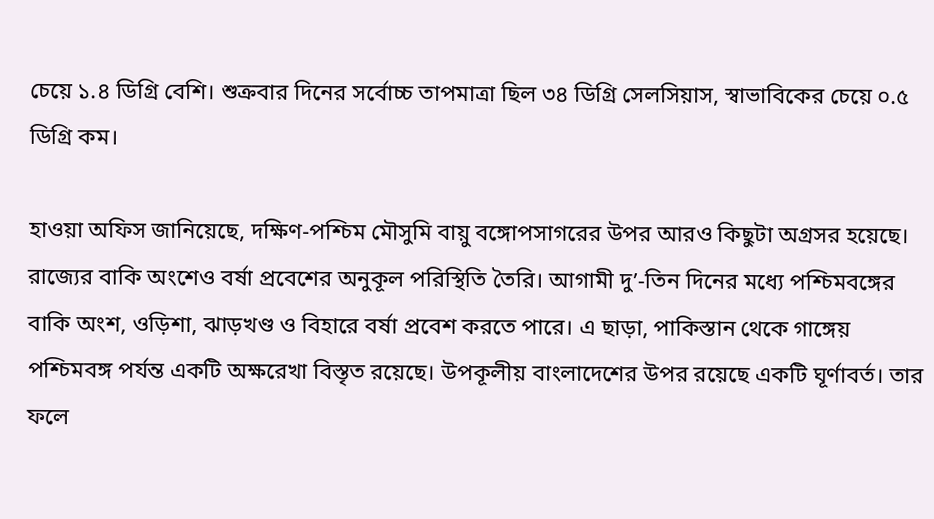চেয়ে ১.৪ ডিগ্রি বেশি। শুক্রবার দিনের সর্বোচ্চ তাপমাত্রা ছিল ৩৪ ডিগ্রি সেলসিয়াস, স্বাভাবিকের চেয়ে ০.৫ ডিগ্রি কম।

হাওয়া অফিস জানিয়েছে, দক্ষিণ-পশ্চিম মৌসুমি বায়ু বঙ্গোপসাগরের উপর আরও কিছুটা অগ্রসর হয়েছে। রাজ্যের বাকি অংশেও বর্ষা প্রবেশের অনুকূল পরিস্থিতি তৈরি। আগামী দু’-তিন দিনের মধ্যে পশ্চিমবঙ্গের বাকি অংশ, ওড়িশা, ঝাড়খণ্ড ও বিহারে বর্ষা প্রবেশ করতে পারে। এ ছাড়া, পাকিস্তান থেকে গাঙ্গেয় পশ্চিমবঙ্গ পর্যন্ত একটি অক্ষরেখা বিস্তৃত রয়েছে। উপকূলীয় বাংলাদেশের উপর রয়েছে একটি ঘূর্ণাবর্ত। তার ফলে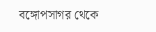বঙ্গোপসাগর থেকে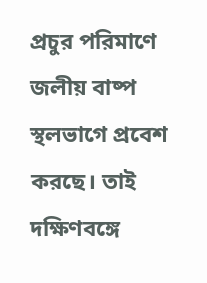প্রচুর পরিমাণে জলীয় বাষ্প স্থলভাগে প্রবেশ করছে। তাই দক্ষিণবঙ্গে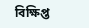বিক্ষিপ্ত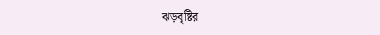ঝড়বৃষ্টির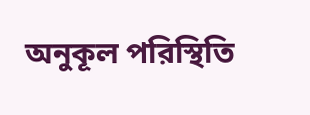অনুকূল পরিস্থিতি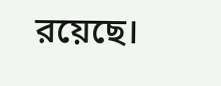রয়েছে।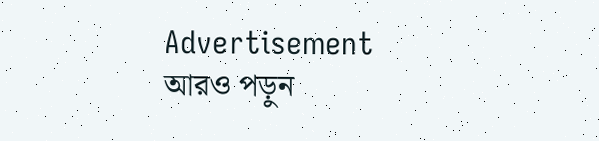Advertisement
আরও পড়ুন